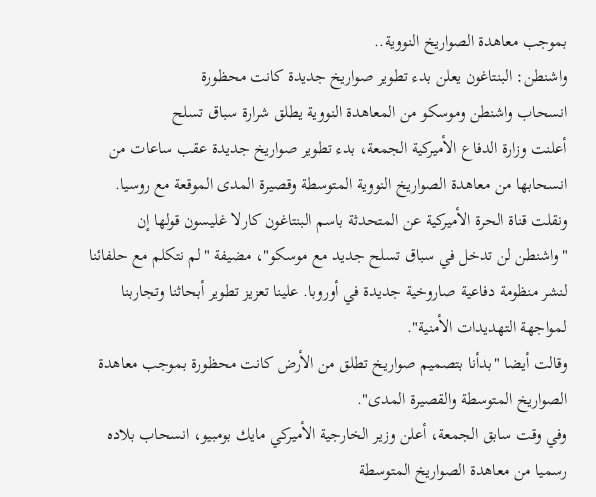بموجب معاهدة الصواريخ النووية..
واشنطن: البنتاغون يعلن بدء تطوير صواريخ جديدة كانت محظورة
انسحاب واشنطن وموسكو من المعاهدة النووية يطلق شرارة سباق تسلح
أعلنت وزارة الدفاع الأميركية الجمعة، بدء تطوير صواريخ جديدة عقب ساعات من انسحابها من معاهدة الصواريخ النووية المتوسطة وقصيرة المدى الموقعة مع روسيا.
ونقلت قناة الحرة الأميركية عن المتحدثة باسم البنتاغون كارلا غليسون قولها إن "واشنطن لن تدخل في سباق تسلح جديد مع موسكو"، مضيفة "لم نتكلم مع حلفائنا لنشر منظومة دفاعية صاروخية جديدة في أوروبا. علينا تعزيز تطوير أبحاثنا وتجاربنا لمواجهة التهديدات الأمنية".
وقالت أيضا "بدأنا بتصميم صواريخ تطلق من الأرض كانت محظورة بموجب معاهدة الصواريخ المتوسطة والقصيرة المدى".
وفي وقت سابق الجمعة، أعلن وزير الخارجية الأميركي مايك بومبيو، انسحاب بلاده رسميا من معاهدة الصواريخ المتوسطة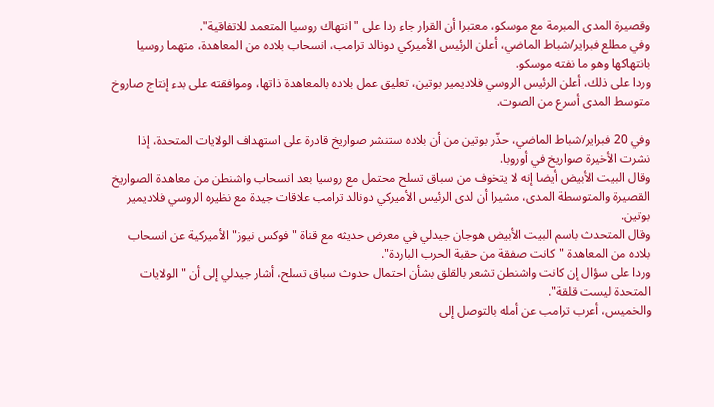وقصيرة المدى المبرمة مع موسكو، معتبرا أن القرار جاء ردا على "انتهاك روسيا المتعمد للاتفاقية".
وفي مطلع فبراير/شباط الماضي، أعلن الرئيس الأميركي دونالد ترامب، انسحاب بلاده من المعاهدة، متهما روسيا بانتهاكها وهو ما نفته موسكو.
وردا على ذلك، أعلن الرئيس الروسي فلاديمير بوتين، تعليق عمل بلاده بالمعاهدة ذاتها، وموافقته على بدء إنتاج صاروخ متوسط المدى أسرع من الصوت.

وفي 20 فبراير/شباط الماضي، حذّر بوتين من أن بلاده ستنشر صواريخ قادرة على استهداف الولايات المتحدة، إذا نشرت الأخيرة صواريخ في أوروبا.
وقال البيت الأبيض أيضا إنه لا يتخوف من سباق تسلح محتمل مع روسيا بعد انسحاب واشنطن من معاهدة الصواريخ القصيرة والمتوسطة المدى، مشيرا أن لدى الرئيس الأميركي دونالد ترامب علاقات جيدة مع نظيره الروسي فلاديمير بوتين.
وقال المتحدث باسم البيت الأبيض هوجان جيدلي في معرض حديثه مع قناة "فوكس نيوز" الأميركية عن انسحاب بلاده من المعاهدة "كانت صفقة من حقبة الحرب الباردة".
وردا على سؤال إن كانت واشنطن تشعر بالقلق بشأن احتمال حدوث سباق تسلح، أشار جيدلي إلى أن "الولايات المتحدة ليست قلقة".
والخميس، أعرب ترامب عن أمله بالتوصل إلى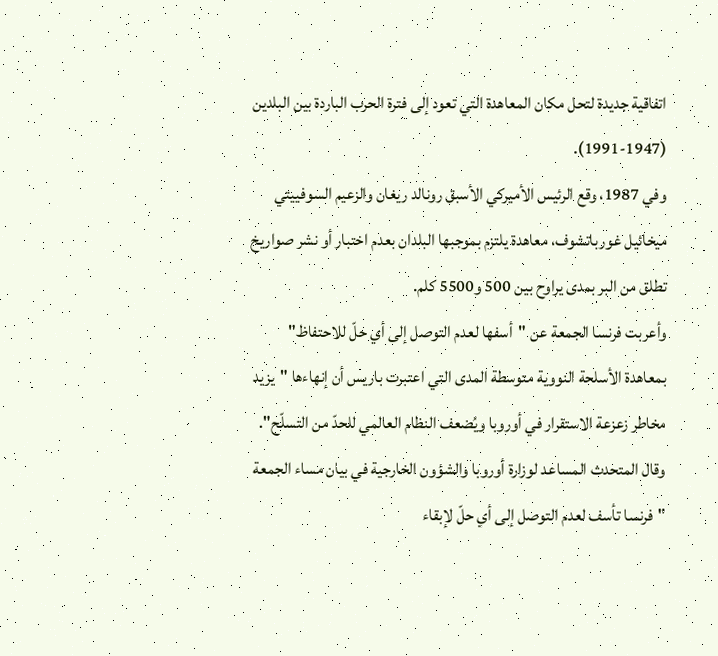اتفاقية جديدة لتحل مكان المعاهدة التي تعود إلى فترة الحرب الباردة بين البلدين (1947-1991).
وفي 1987، وقع الرئيس الأميركي الأسبق رونالد ريغان والزعيم السوفييتي ميخائيل غورباتشوف، معاهدة يلتزم بموجبها البلدان بعدم اختبار أو نشر صواريخ تطلق من البر بمدى يراوح بين 500 و5500 كلم.
وأعربت فرنسا الجمعة عن "أسفها لعدم التوصل إلى أي حلّ للاحتفاظ" بمعاهدة الأسلحة النووية متوسطة المدى التي اعتبرت باريس أن إنهاءها "يزيد مخاطر زعزعة الاستقرار في أوروبا ويُضعف النظام العالمي للحدّ من التسلّح".
وقال المتحدث المساعد لوزارة أوروبا والشؤون الخارجية في بيان مساء الجمعة "فرنسا تأسف لعدم التوصل إلى أي حلّ لإبقاء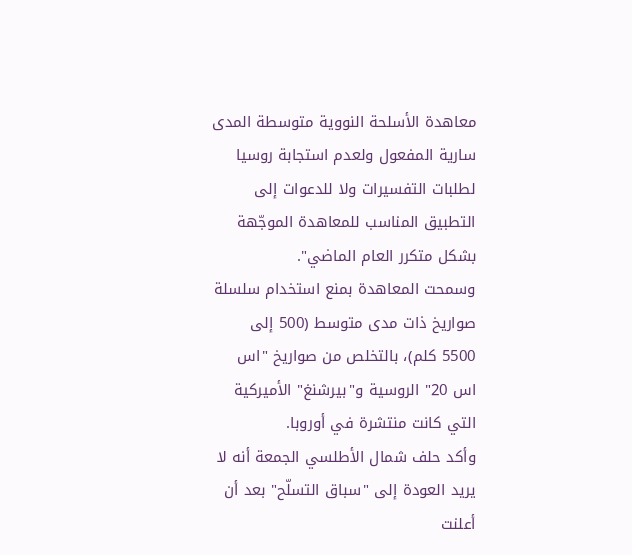معاهدة الأسلحة النووية متوسطة المدى سارية المفعول ولعدم استجابة روسيا لطلبات التفسيرات ولا للدعوات إلى التطبيق المناسب للمعاهدة الموجّهة بشكل متكرر العام الماضي".
وسمحت المعاهدة بمنع استخدام سلسلة صواريخ ذات مدى متوسط (500 إلى 5500 كلم)، بالتخلص من صواريخ "اس اس 20" الروسية و"بيرشنغ" الأميركية التي كانت منتشرة في أوروبا.
وأكد حلف شمال الأطلسي الجمعة أنه لا يريد العودة إلى "سباق التسلّح" بعد أن أعلنت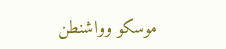موسكو وواشنطن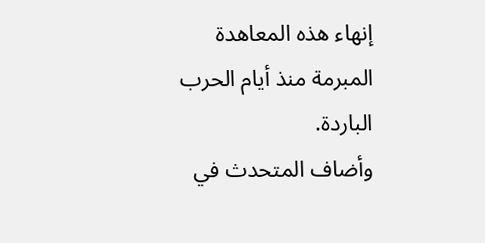إنهاء هذه المعاهدة المبرمة منذ أيام الحرب الباردة.
وأضاف المتحدث في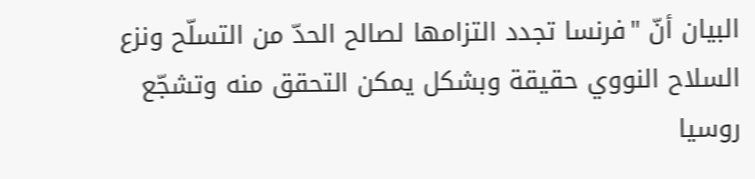البيان أنّ "فرنسا تجدد التزامها لصالح الحدّ من التسلّح ونزع السلاح النووي حقيقة وبشكل يمكن التحقق منه وتشجّع روسيا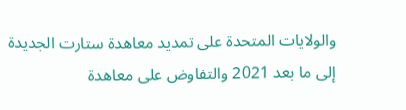والولايات المتحدة على تمديد معاهدة ستارت الجديدة إلى ما بعد 2021 والتفاوض على معاهدة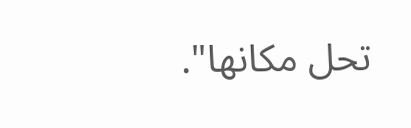تحل مكانها".